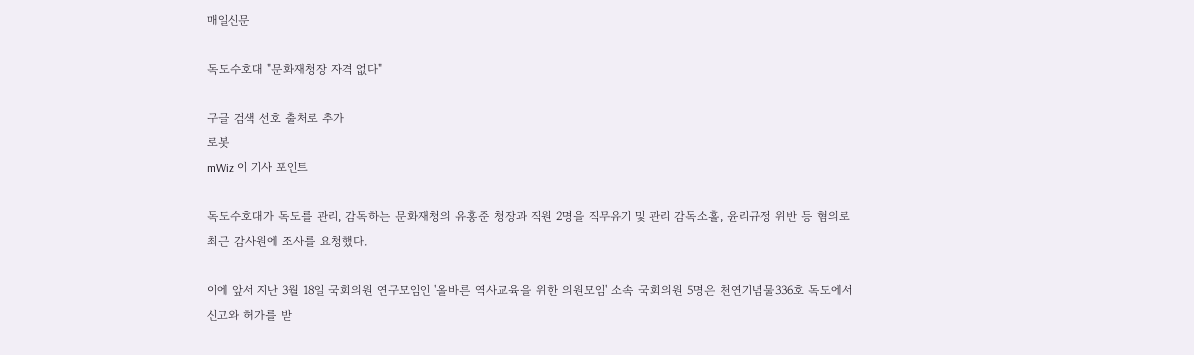매일신문

독도수호대 "문화재청장 자격 없다"

구글 검색 선호 출처로 추가
로봇
mWiz 이 기사 포인트

독도수호대가 독도를 관리, 감독하는 문화재청의 유홍준 청장과 직원 2명을 직무유기 및 관리 감독소홀, 윤리규정 위반 등 혐의로 최근 감사원에 조사를 요청했다.

이에 앞서 지난 3월 18일 국회의원 연구모임인 '올바른 역사교육을 위한 의원모임' 소속 국회의원 5명은 천연기념물336호 독도에서 신고와 허가를 받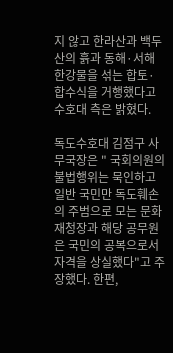지 않고 한라산과 백두산의 흙과 동해·서해 한강물을 섞는 합토· 합수식을 거행했다고 수호대 측은 밝혔다.

독도수호대 김점구 사무국장은 " 국회의원의 불법행위는 묵인하고 일반 국민만 독도훼손의 주범으로 모는 문화재청장과 해당 공무원은 국민의 공복으로서 자격을 상실했다"고 주장했다. 한편,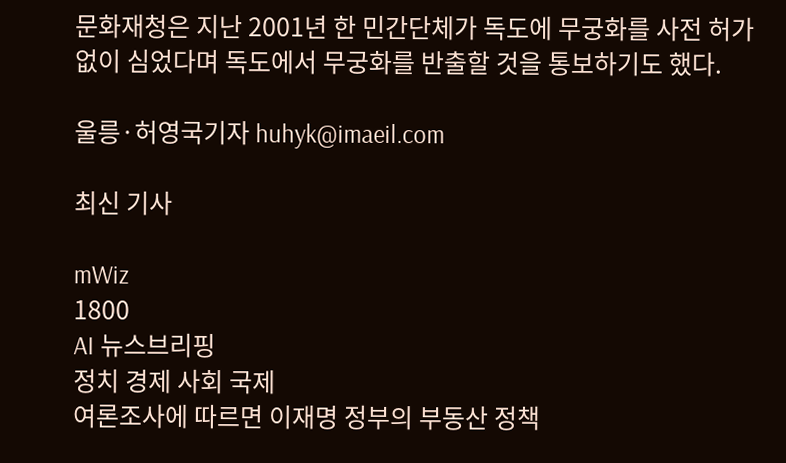문화재청은 지난 2001년 한 민간단체가 독도에 무궁화를 사전 허가없이 심었다며 독도에서 무궁화를 반출할 것을 통보하기도 했다.

울릉·허영국기자 huhyk@imaeil.com

최신 기사

mWiz
1800
AI 뉴스브리핑
정치 경제 사회 국제
여론조사에 따르면 이재명 정부의 부동산 정책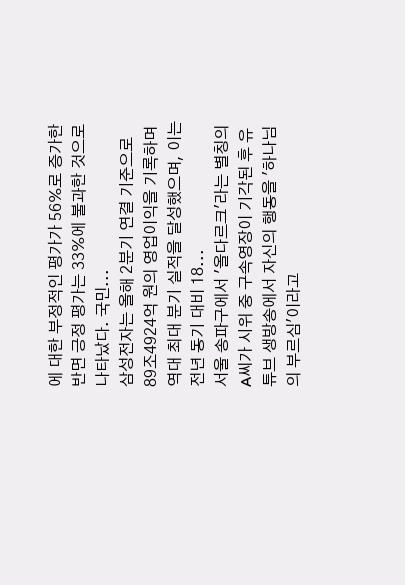에 대한 부정적인 평가가 56%로 증가한 반면 긍정 평가는 33%에 불과한 것으로 나타났다. 국민...
삼성전자는 올해 2분기 연결 기준으로 89조4924억 원의 영업이익을 기록하며 역대 최대 분기 실적을 달성했으며, 이는 전년 동기 대비 18...
서울 송파구에서 '올다르크'라는 별칭의 A씨가 시위 중 구속영장이 기각된 후 유튜브 생방송에서 자신의 행동을 '하나님의 부르심'이라고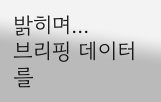밝히며...
브리핑 데이터를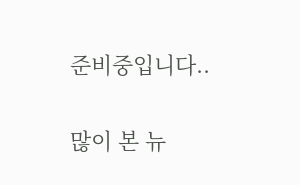준비중입니다..

많이 본 뉴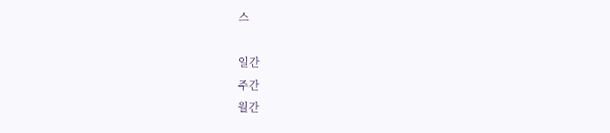스

일간
주간
월간